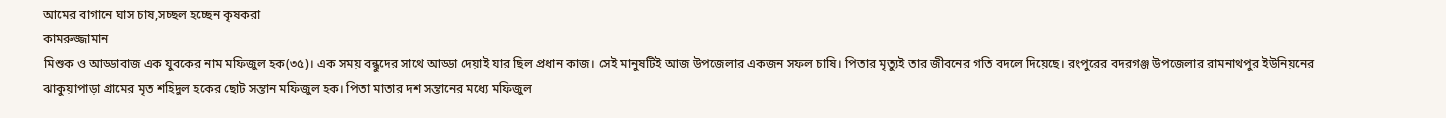আমের বাগানে ঘাস চাষ,সচ্ছল হচ্ছেন কৃষকরা
কামরুজ্জামান
মিশুক ও আড্ডাবাজ এক যুবকের নাম মফিজুল হক(৩৫)। এক সময় বন্ধুদের সাথে আড্ডা দেয়াই যার ছিল প্রধান কাজ। সেই মানুষটিই আজ উপজেলার একজন সফল চাষি। পিতার মৃত্যুই তার জীবনের গতি বদলে দিয়েছে। রংপুরের বদরগঞ্জ উপজেলার রামনাথপুর ইউনিয়নের ঝাকুয়াপাড়া গ্রামের মৃত শহিদুল হকের ছোট সন্তান মফিজুল হক। পিতা মাতার দশ সন্তানের মধ্যে মফিজুল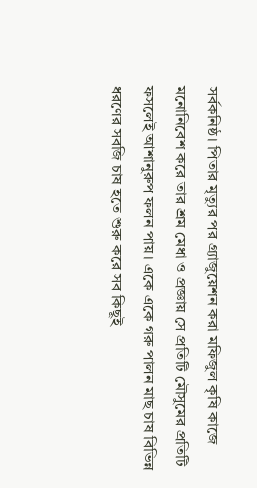সর্বকনিষ্ঠ। পিতার মৃত্যুর পর গ্র্যাজুয়েশন করা মফিজুল কৃষি কাজে মনোনিবেশ করে তার শ্রম মেধা ও প্রজ্ঞায় সে প্রতিটি মৌসুমের প্রতিটি ফসলেই আশানুরুপ ফলন পায়। একে একে গরু পালন মাছ চাষ বিভিন্ন ধরণের সবজি চাষ হতে শুরু করে সব কিছূই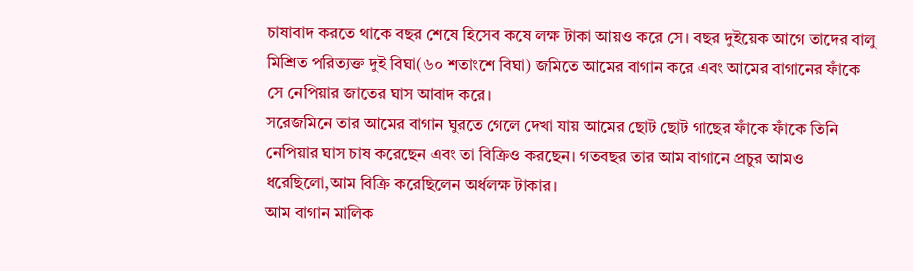চাষাবাদ করতে থাকে বছর শেষে হিসেব কষে লক্ষ টাকা আয়ও করে সে। বছর দুইয়েক আগে তাদের বালু মিশ্রিত পরিত্যক্ত দুই বিঘা(৬০ শতাংশে বিঘা) জমিতে আমের বাগান করে এবং আমের বাগানের ফাঁকে সে নেপিয়ার জাতের ঘাস আবাদ করে।
সরেজমিনে তার আমের বাগান ঘুরতে গেলে দেখা যায় আমের ছোট ছোট গাছের ফাঁকে ফাঁকে তিনি নেপিয়ার ঘাস চাষ করেছেন এবং তা বিক্রিও করছেন। গতবছর তার আম বাগানে প্রচুর আমও ধরেছিলো,আম বিক্রি করেছিলেন অর্ধলক্ষ টাকার।
আম বাগান মালিক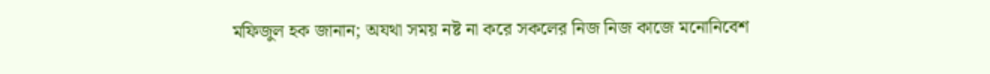মফিজুল হক জানান; অযথা সময় নষ্ট না করে সকলের নিজ নিজ কাজে মনোনিবেশ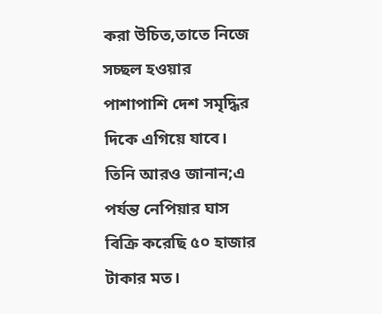করা উচিত,তাতে নিজে সচ্ছল হওয়ার পাশাপাশি দেশ সমৃদ্ধির দিকে এগিয়ে যাবে। তিনি আরও জানান;এ পর্যন্ত নেপিয়ার ঘাস বিক্রি করেছি ৫০ হাজার টাকার মত।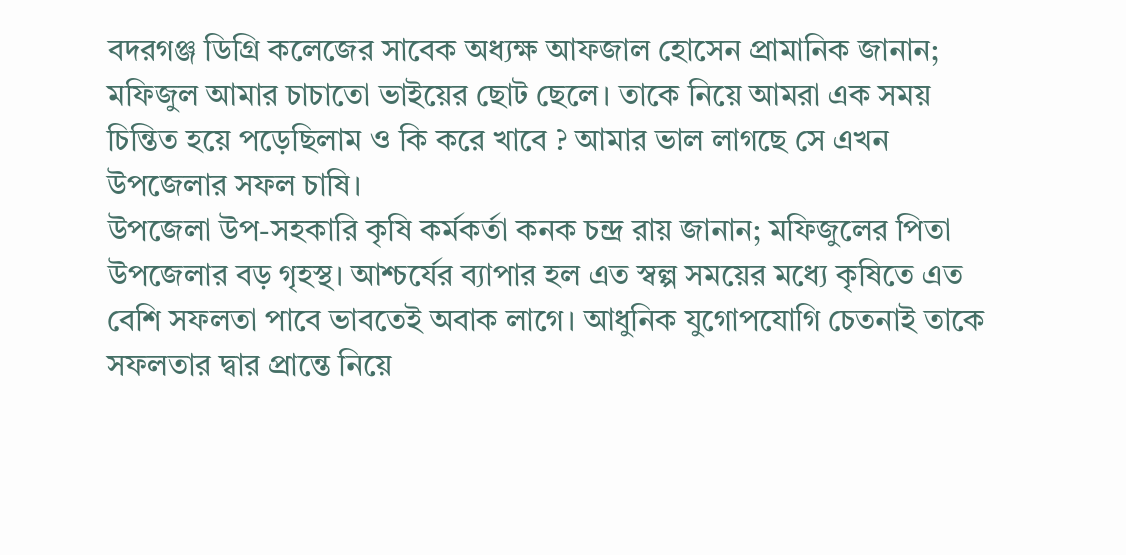বদরগঞ্জ ডিগ্রি কলেজের সাবেক অধ্যক্ষ আফজাল হোসেন প্রামানিক জানান; মফিজুল আমার চাচাতো ভাইয়ের ছোট ছেলে। তাকে নিয়ে আমরা এক সময় চিন্তিত হয়ে পড়েছিলাম ও কি করে খাবে ? আমার ভাল লাগছে সে এখন উপজেলার সফল চাষি।
উপজেলা উপ-সহকারি কৃষি কর্মকর্তা কনক চন্দ্র রায় জানান; মফিজুলের পিতা উপজেলার বড় গৃহস্থ। আশ্চর্যের ব্যাপার হল এত স্বল্প সময়ের মধ্যে কৃষিতে এত বেশি সফলতা পাবে ভাবতেই অবাক লাগে। আধুনিক যুগোপযোগি চেতনাই তাকে সফলতার দ্বার প্রান্তে নিয়ে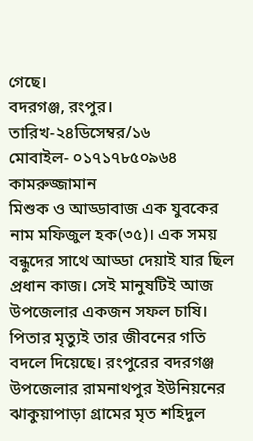গেছে।
বদরগঞ্জ, রংপুর।
তারিখ-২৪ডিসেম্বর/১৬
মোবাইল- ০১৭১৭৮৫০৯৬৪
কামরুজ্জামান
মিশুক ও আড্ডাবাজ এক যুবকের নাম মফিজুল হক(৩৫)। এক সময় বন্ধুদের সাথে আড্ডা দেয়াই যার ছিল প্রধান কাজ। সেই মানুষটিই আজ উপজেলার একজন সফল চাষি। পিতার মৃত্যুই তার জীবনের গতি বদলে দিয়েছে। রংপুরের বদরগঞ্জ উপজেলার রামনাথপুর ইউনিয়নের ঝাকুয়াপাড়া গ্রামের মৃত শহিদুল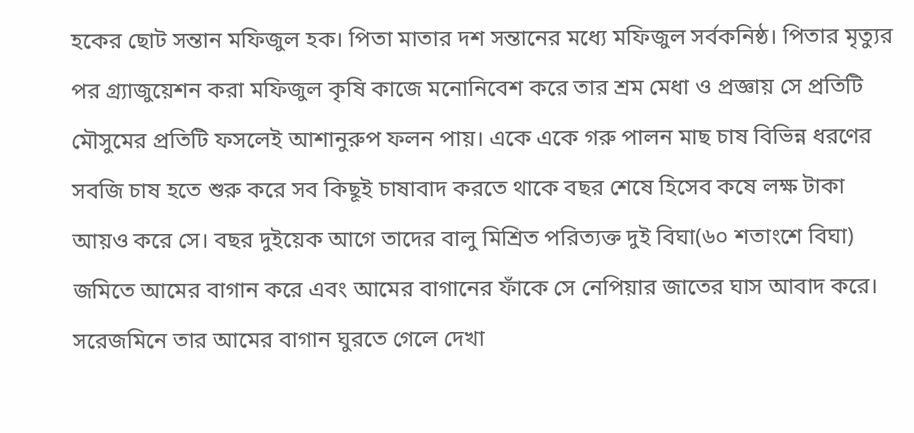হকের ছোট সন্তান মফিজুল হক। পিতা মাতার দশ সন্তানের মধ্যে মফিজুল সর্বকনিষ্ঠ। পিতার মৃত্যুর পর গ্র্যাজুয়েশন করা মফিজুল কৃষি কাজে মনোনিবেশ করে তার শ্রম মেধা ও প্রজ্ঞায় সে প্রতিটি মৌসুমের প্রতিটি ফসলেই আশানুরুপ ফলন পায়। একে একে গরু পালন মাছ চাষ বিভিন্ন ধরণের সবজি চাষ হতে শুরু করে সব কিছূই চাষাবাদ করতে থাকে বছর শেষে হিসেব কষে লক্ষ টাকা আয়ও করে সে। বছর দুইয়েক আগে তাদের বালু মিশ্রিত পরিত্যক্ত দুই বিঘা(৬০ শতাংশে বিঘা) জমিতে আমের বাগান করে এবং আমের বাগানের ফাঁকে সে নেপিয়ার জাতের ঘাস আবাদ করে।
সরেজমিনে তার আমের বাগান ঘুরতে গেলে দেখা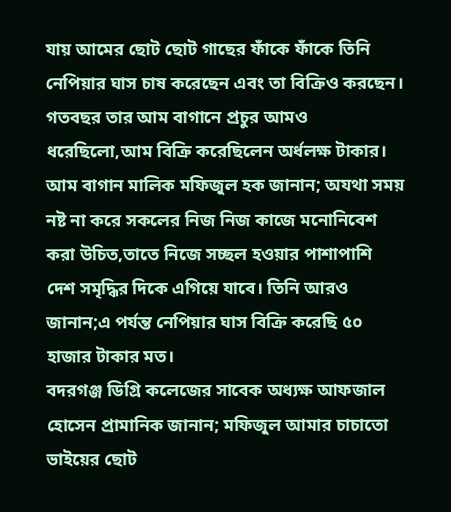যায় আমের ছোট ছোট গাছের ফাঁকে ফাঁকে তিনি নেপিয়ার ঘাস চাষ করেছেন এবং তা বিক্রিও করছেন। গতবছর তার আম বাগানে প্রচুর আমও ধরেছিলো,আম বিক্রি করেছিলেন অর্ধলক্ষ টাকার।
আম বাগান মালিক মফিজুল হক জানান; অযথা সময় নষ্ট না করে সকলের নিজ নিজ কাজে মনোনিবেশ করা উচিত,তাতে নিজে সচ্ছল হওয়ার পাশাপাশি দেশ সমৃদ্ধির দিকে এগিয়ে যাবে। তিনি আরও জানান;এ পর্যন্ত নেপিয়ার ঘাস বিক্রি করেছি ৫০ হাজার টাকার মত।
বদরগঞ্জ ডিগ্রি কলেজের সাবেক অধ্যক্ষ আফজাল হোসেন প্রামানিক জানান; মফিজুল আমার চাচাতো ভাইয়ের ছোট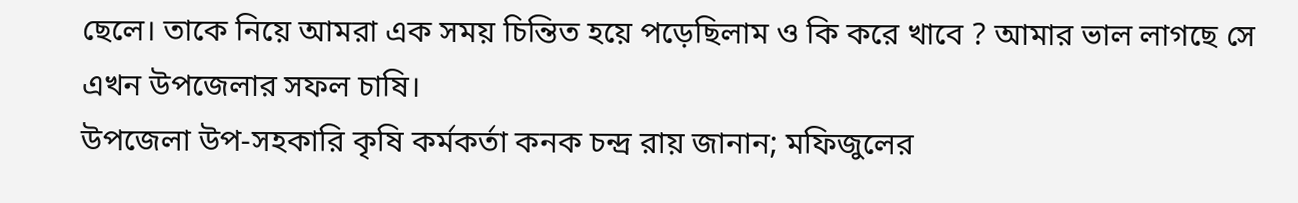ছেলে। তাকে নিয়ে আমরা এক সময় চিন্তিত হয়ে পড়েছিলাম ও কি করে খাবে ? আমার ভাল লাগছে সে এখন উপজেলার সফল চাষি।
উপজেলা উপ-সহকারি কৃষি কর্মকর্তা কনক চন্দ্র রায় জানান; মফিজুলের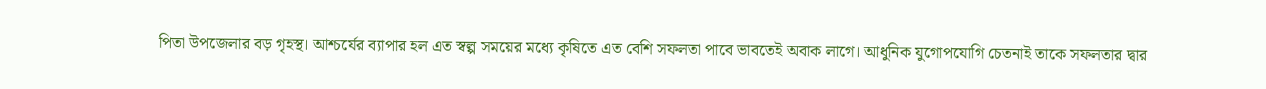পিতা উপজেলার বড় গৃহস্থ। আশ্চর্যের ব্যাপার হল এত স্বল্প সময়ের মধ্যে কৃষিতে এত বেশি সফলতা পাবে ভাবতেই অবাক লাগে। আধুনিক যুগোপযোগি চেতনাই তাকে সফলতার দ্বার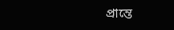প্রান্তে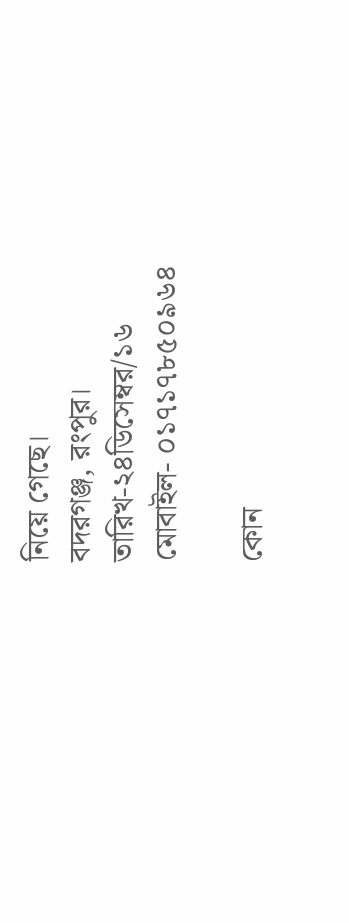নিয়ে গেছে।
বদরগঞ্জ, রংপুর।
তারিখ-২৪ডিসেম্বর/১৬
মোবাইল- ০১৭১৭৮৫০৯৬৪

কোন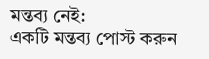মন্তব্য নেই:
একটি মন্তব্য পোস্ট করুন